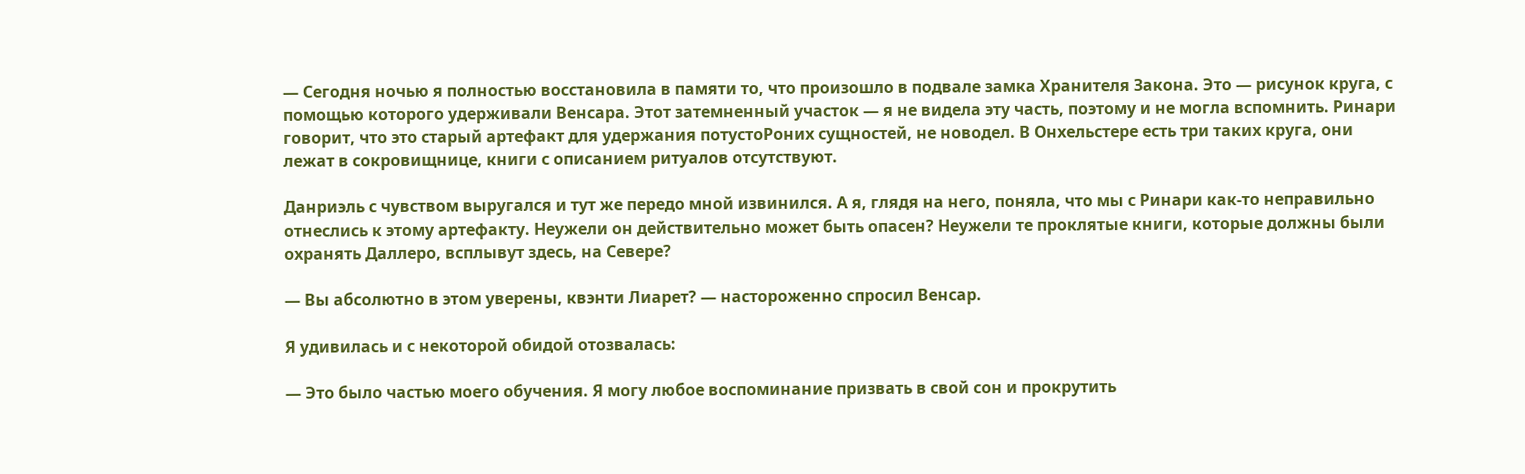— Сегодня ночью я полностью восстановила в памяти то, что произошло в подвале замка Хранителя Закона. Это — рисунок круга, с помощью которого удерживали Венсара. Этот затемненный участок — я не видела эту часть, поэтому и не могла вспомнить. Ринари говорит, что это старый артефакт для удержания потустоРоних сущностей, не новодел. В Онхельстере есть три таких круга, они лежат в сокровищнице, книги с описанием ритуалов отсутствуют.

Данриэль с чувством выругался и тут же передо мной извинился. А я, глядя на него, поняла, что мы с Ринари как-то неправильно отнеслись к этому артефакту. Неужели он действительно может быть опасен? Неужели те проклятые книги, которые должны были охранять Даллеро, всплывут здесь, на Севере?

— Вы абсолютно в этом уверены, квэнти Лиарет? — настороженно спросил Венсар.

Я удивилась и с некоторой обидой отозвалась:

— Это было частью моего обучения. Я могу любое воспоминание призвать в свой сон и прокрутить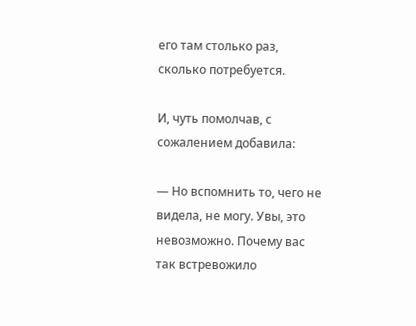его там столько раз, сколько потребуется.

И, чуть помолчав, с сожалением добавила:

— Но вспомнить то, чего не видела, не могу. Увы, это невозможно. Почему вас так встревожило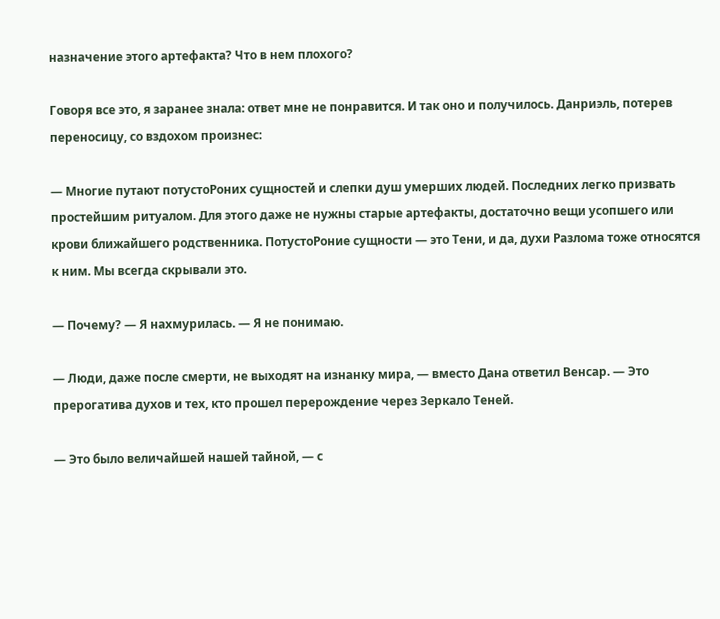назначение этого артефакта? Что в нем плохого?

Говоря все это, я заранее знала: ответ мне не понравится. И так оно и получилось. Данриэль, потерев переносицу, со вздохом произнес:

— Многие путают потустоРоних сущностей и слепки душ умерших людей. Последних легко призвать простейшим ритуалом. Для этого даже не нужны старые артефакты, достаточно вещи усопшего или крови ближайшего родственника. ПотустоРоние сущности — это Тени, и да, духи Разлома тоже относятся к ним. Мы всегда скрывали это.

— Почему? — Я нахмурилась. — Я не понимаю.

— Люди, даже после смерти, не выходят на изнанку мира, — вместо Дана ответил Венсар. — Это прерогатива духов и тех, кто прошел перерождение через Зеркало Теней.

— Это было величайшей нашей тайной, — с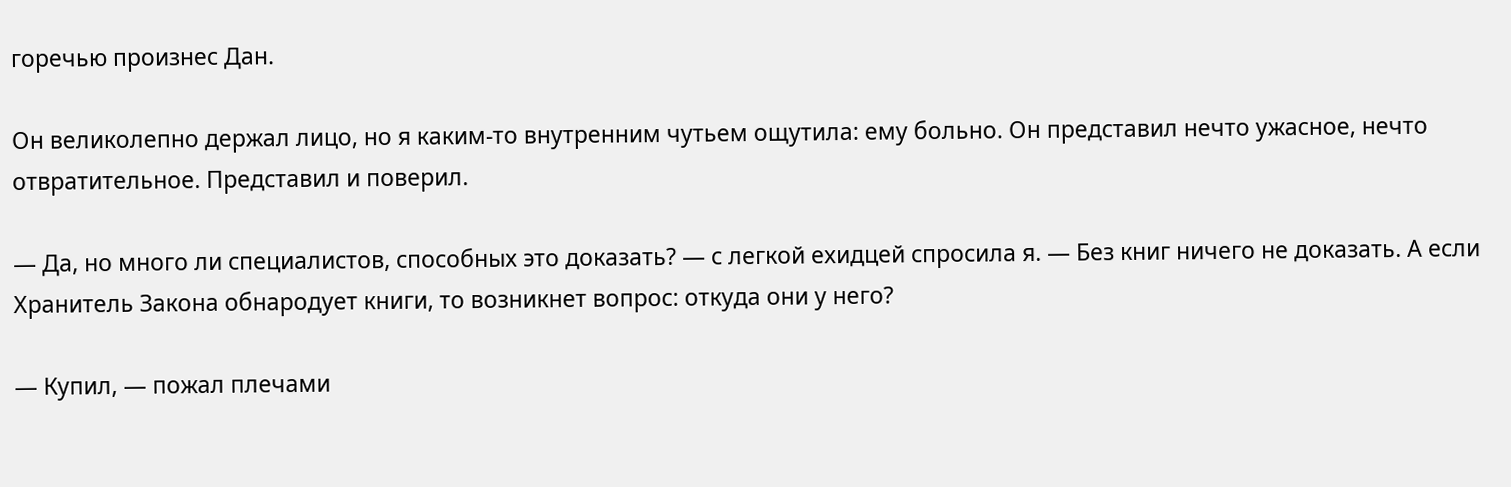горечью произнес Дан.

Он великолепно держал лицо, но я каким-то внутренним чутьем ощутила: ему больно. Он представил нечто ужасное, нечто отвратительное. Представил и поверил.

— Да, но много ли специалистов, способных это доказать? — с легкой ехидцей спросила я. — Без книг ничего не доказать. А если Хранитель Закона обнародует книги, то возникнет вопрос: откуда они у него?

— Купил, — пожал плечами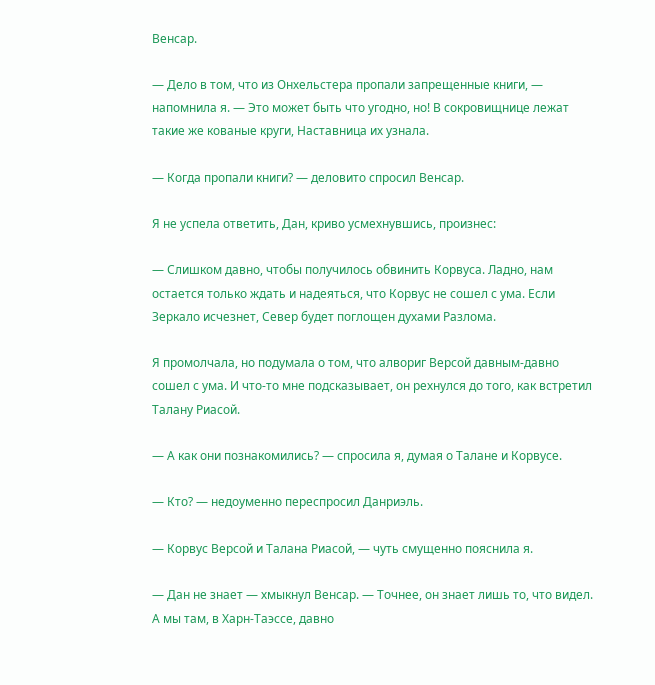Венсар.

— Дело в том, что из Онхельстера пропали запрещенные книги, — напомнила я. — Это может быть что угодно, но! В сокровищнице лежат такие же кованые круги, Наставница их узнала.

— Когда пропали книги? — деловито спросил Венсар.

Я не успела ответить, Дан, криво усмехнувшись, произнес:

— Слишком давно, чтобы получилось обвинить Корвуса. Ладно, нам остается только ждать и надеяться, что Корвус не сошел с ума. Если Зеркало исчезнет, Север будет поглощен духами Разлома.

Я промолчала, но подумала о том, что алвориг Версой давным-давно сошел с ума. И что-то мне подсказывает, он рехнулся до того, как встретил Талану Риасой.

— А как они познакомились? — спросила я, думая о Талане и Корвусе.

— Кто? — недоуменно переспросил Данриэль.

— Корвус Версой и Талана Риасой, — чуть смущенно пояснила я.

— Дан не знает — хмыкнул Венсар. — Точнее, он знает лишь то, что видел. А мы там, в Харн-Таэссе, давно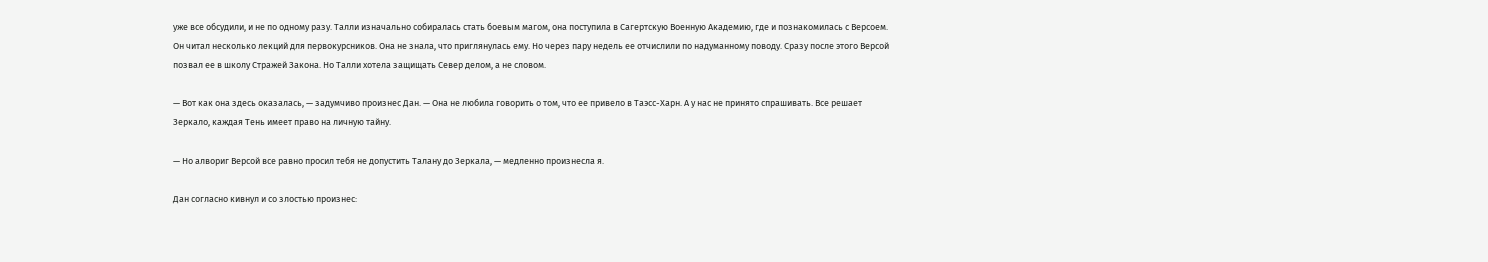уже все обсудили, и не по одному разу. Талли изначально собиралась стать боевым магом, она поступила в Сагертскую Военную Академию, где и познакомилась с Версоем. Он читал несколько лекций для первокурсников. Она не знала, что приглянулась ему. Но через пару недель ее отчислили по надуманному поводу. Сразу после этого Версой позвал ее в школу Стражей Закона. Но Талли хотела защищать Север делом, а не словом.

— Вот как она здесь оказалась, — задумчиво произнес Дан. — Она не любила говорить о том, что ее привело в Таэсс-Харн. А у нас не принято спрашивать. Все решает Зеркало, каждая Тень имеет право на личную тайну.

— Но алвориг Версой все равно просил тебя не допустить Талану до Зеркала, — медленно произнесла я.

Дан согласно кивнул и со злостью произнес: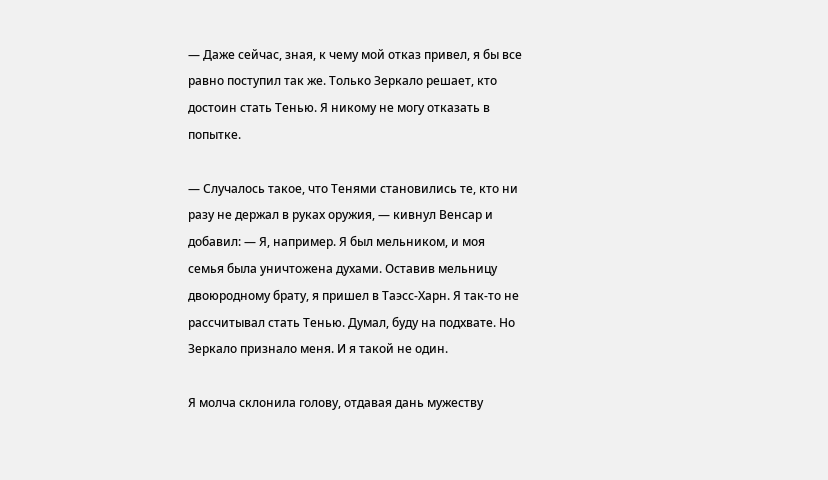— Даже сейчас, зная, к чему мой отказ привел, я бы все равно поступил так же. Только Зеркало решает, кто достоин стать Тенью. Я никому не могу отказать в попытке.

— Случалось такое, что Тенями становились те, кто ни разу не держал в руках оружия, — кивнул Венсар и добавил: — Я, например. Я был мельником, и моя семья была уничтожена духами. Оставив мельницу двоюродному брату, я пришел в Таэсс-Харн. Я так-то не рассчитывал стать Тенью. Думал, буду на подхвате. Но Зеркало признало меня. И я такой не один.

Я молча склонила голову, отдавая дань мужеству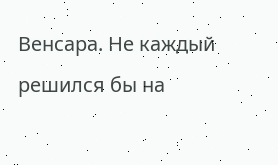Венсара. Не каждый решился бы на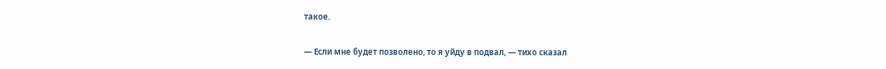такое.

— Если мне будет позволено, то я уйду в подвал, — тихо сказал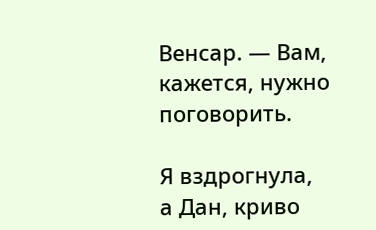Венсар. — Вам, кажется, нужно поговорить.

Я вздрогнула, а Дан, криво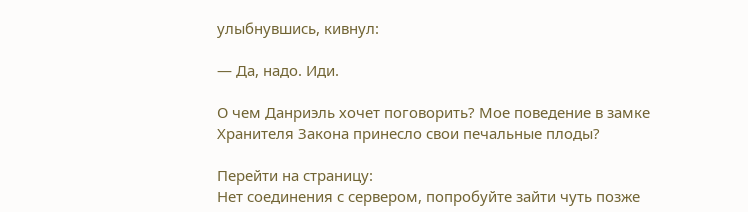улыбнувшись, кивнул:

— Да, надо. Иди.

О чем Данриэль хочет поговорить? Мое поведение в замке Хранителя Закона принесло свои печальные плоды?

Перейти на страницу:
Нет соединения с сервером, попробуйте зайти чуть позже